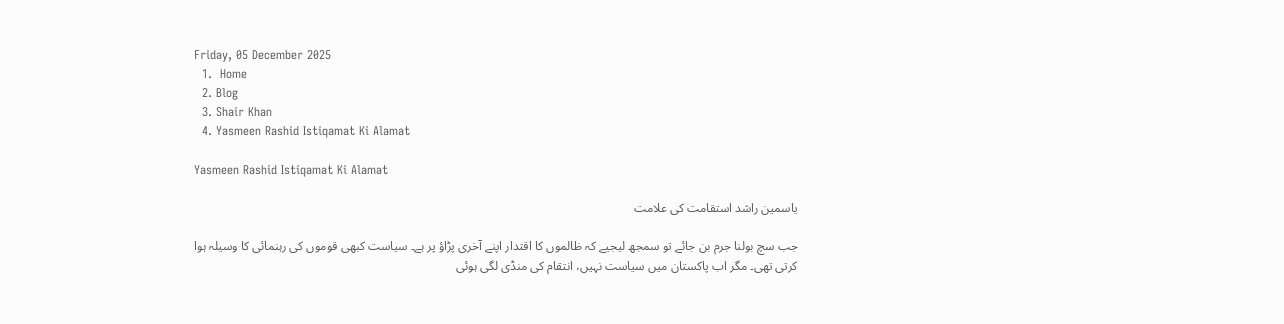Friday, 05 December 2025
  1.  Home
  2. Blog
  3. Shair Khan
  4. Yasmeen Rashid Istiqamat Ki Alamat

Yasmeen Rashid Istiqamat Ki Alamat

یاسمین راشد استقامت کی علامت

جب سچ بولنا جرم بن جائے تو سمجھ لیجیے کہ ظالموں کا اقتدار اپنے آخری پڑاؤ پر ہے۔ سیاست کبھی قوموں کی رہنمائی کا وسیلہ ہوا کرتی تھی۔ مگر اب پاکستان میں سیاست نہیں، انتقام کی منڈی لگی ہوئی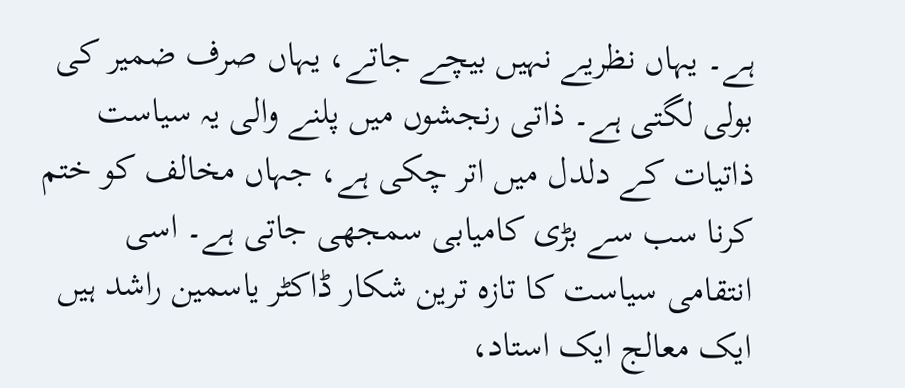ہے۔ یہاں نظریے نہیں بیچے جاتے، یہاں صرف ضمیر کی بولی لگتی ہے۔ ذاتی رنجشوں میں پلنے والی یہ سیاست ذاتیات کے دلدل میں اتر چکی ہے، جہاں مخالف کو ختم کرنا سب سے بڑی کامیابی سمجھی جاتی ہے۔ اسی انتقامی سیاست کا تازہ ترین شکار ڈاکٹر یاسمین راشد ہیں ایک معالج ایک استاد،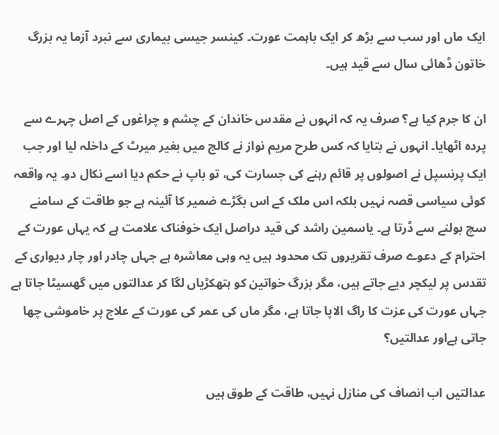ایک ماں اور سب سے بڑھ کر ایک باہمت عورت۔ کینسر جیسی بیماری سے نبرد آزما یہ بزرگ خاتون ڈھائی سال سے قید ہیں۔

ان کا جرم کیا ہے؟ صرف یہ کہ انہوں نے مقدس خاندان کے چشم و چراغوں کے اصل چہرے سے پردہ اٹھایا۔ انہوں نے بتایا کہ کس طرح مریم نواز نے کالج میں بغیر میرٹ کے داخلہ لیا اور جب ایک پرنسپل نے اصولوں پر قائم رہنے کی جسارت کی، تو باپ نے حکم دیا اسے نکال دو۔ یہ واقعہ کوئی سیاسی قصہ نہیں بلکہ اس ملک کے اس بگڑے ضمیر کا آئینہ ہے جو طاقت کے سامنے سچ بولنے سے ڈرتا ہے۔ یاسمین راشد کی قید دراصل ایک خوفناک علامت ہے کہ یہاں عورت کے احترام کے دعوے صرف تقریروں تک محدود ہیں یہ وہی معاشرہ ہے جہاں چادر اور چار دیواری کے تقدس پر لیکچر دیے جاتے ہیں، مگر بزرگ خواتین کو ہتھکڑیاں لگا کر عدالتوں میں گھسیٹا جاتا ہے جہاں عورت کی عزت کا راگ الاپا جاتا ہے، مگر ماں کی عمر کی عورت کے علاج پر خاموشی چھا جاتی ہےاور عدالتیں؟

عدالتیں اب انصاف کی منازل نہیں، طاقت کے طوق ہیں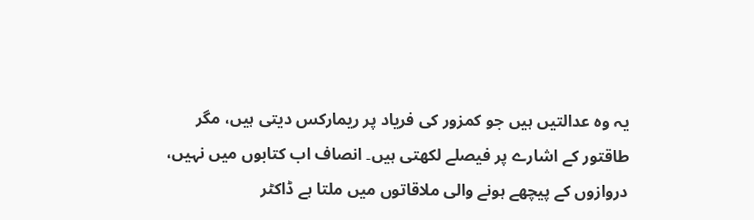یہ وہ عدالتیں ہیں جو کمزور کی فریاد پر ریمارکس دیتی ہیں، مگر طاقتور کے اشارے پر فیصلے لکھتی ہیں۔ انصاف اب کتابوں میں نہیں، دروازوں کے پیچھے ہونے والی ملاقاتوں میں ملتا ہے ڈاکٹر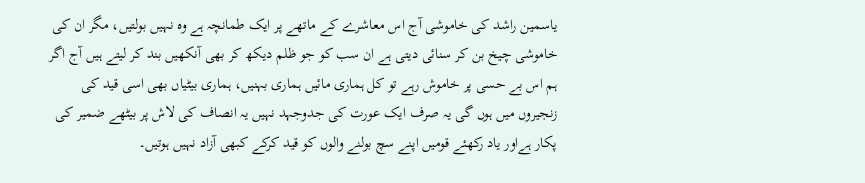یاسمین راشد کی خاموشی آج اس معاشرے کے ماتھے پر ایک طمانچہ ہے وہ نہیں بولتیں، مگر ان کی خاموشی چیخ بن کر سنائی دیتی ہے ان سب کو جو ظلم دیکھ کر بھی آنکھیں بند کر لیتے ہیں آج اگر ہم اس بے حسی پر خاموش رہے تو کل ہماری مائیں ہماری بہنیں، ہماری بیٹیاں بھی اسی قید کی زنجیروں میں ہوں گی یہ صرف ایک عورت کی جدوجہد نہیں یہ انصاف کی لاش پر بیٹھے ضمیر کی پکار ہےاور یاد رکھئے قومیں اپنے سچ بولنے والوں کو قید کرکے کبھی آزاد نہیں ہوتیں۔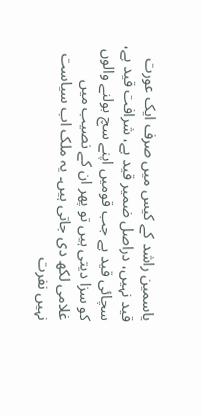یاسمین راشد کے کیس میں صرف ایک عورت قید نہیں، دراصل ضمیر قید ہے، شرافت قید ہے، سچائی قید ہے جب قومیں اپنے سچ بولنے والوں کو سزا دیتی ہیں تو پھر ان کے نصیب میں غلامی لکھ دی جاتی ہیں۔ یہ ملک اب سیاست نہیں نفرت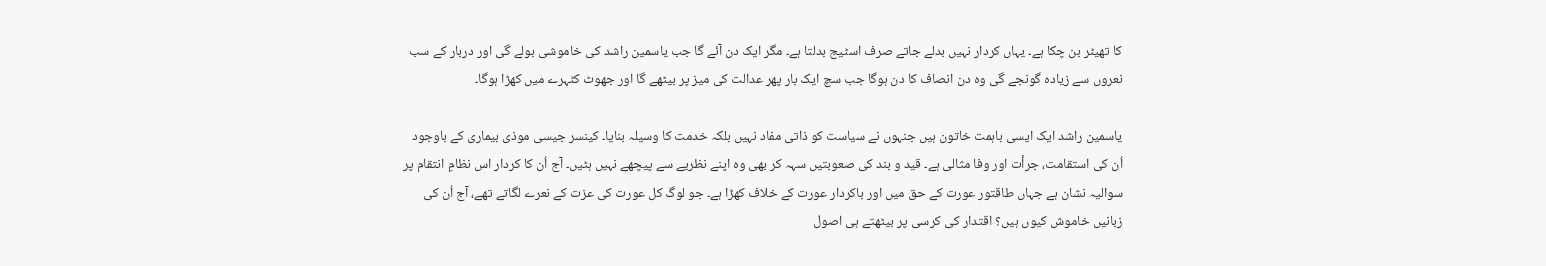کا تھیٹر بن چکا ہے۔ یہاں کردار نہیں بدلے جاتے صرف اسٹیج بدلتا ہے۔ مگر ایک دن آئے گا جب یاسمین راشد کی خاموشی بولے گی اور دربار کے سب نعروں سے زیادہ گونجے گی وہ دن انصاف کا دن ہوگا جب سچ ایک بار پھر عدالت کی میز پر بیٹھے گا اور جھوٹ کٹہرے میں کھڑا ہوگا۔

یاسمین راشد ایک ایسی باہمت خاتون ہیں جنہوں نے سیاست کو ذاتی مفاد نہیں بلکہ خدمت کا وسیلہ بنایا۔ کینسر جیسی موذی بیماری کے باوجود اُن کی استقامت، جرأت اور وفا مثالی ہے۔ قید و بند کی صعوبتیں سہہ کر بھی وہ اپنے نظریے سے پیچھے نہیں ہٹیں۔ آج اُن کا کردار اس نظامِ انتقام پر سوالیہ نشان ہے جہاں طاقتور عورت کے حق میں اور باکردار عورت کے خلاف کھڑا ہے۔ جو لوگ کل عورت کی عزت کے نعرے لگاتے تھے، آج اُن کی زبانیں خاموش کیوں ہیں؟ اقتدار کی کرسی پر بیٹھتے ہی اصول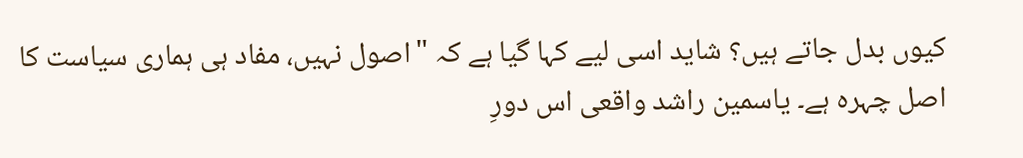کیوں بدل جاتے ہیں؟ شاید اسی لیے کہا گیا ہے کہ "اصول نہیں، مفاد ہی ہماری سیاست کا اصل چہرہ ہے۔ یاسمین راشد واقعی اس دورِ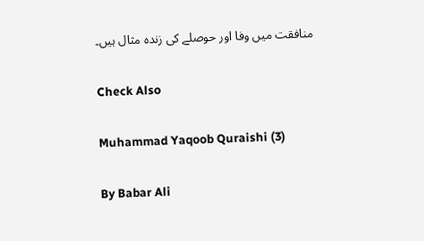منافقت میں وفا اور حوصلے کی زندہ مثال ہیں۔

Check Also

Muhammad Yaqoob Quraishi (3)

By Babar Ali